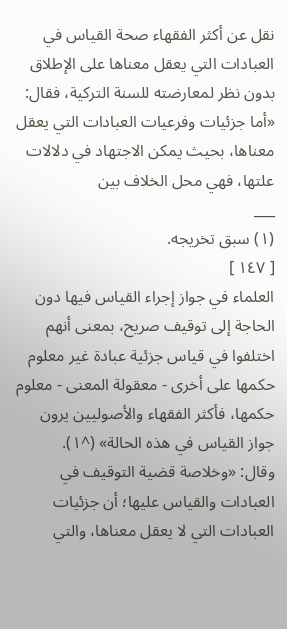نقل عن أكثر الفقهاء صحة القياس في العبادات التي يعقل معناها على الإطلاق بدون نظر لمعارضته للسنة التركية، فقال: «أما جزئيات وفرعيات العبادات التي يعقل معناها، بحيث يمكن الاجتهاد في دلالات علتها، فهي محل الخلاف بين
___
(١) سبق تخريجه.
[ ١٤٧ ]
العلماء في جواز إجراء القياس فيها دون الحاجة إلى توقيف صريح، بمعنى أنهم اختلفوا في قياس جزئية عبادة غير معلوم حكمها على أخرى - معقولة المعنى - معلوم حكمها، فأكثر الفقهاء والأصوليين يرون جواز القياس في هذه الحالة» (^١).
وقال: «وخلاصة قضية التوقيف في العبادات والقياس عليها؛ أن جزئيات العبادات التي لا يعقل معناها، والتي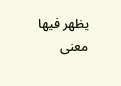يظهر فيها معنى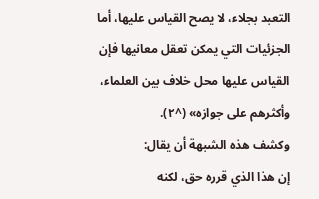التعبد بجلاء، لا يصح القياس عليها، أما الجزئيات التي يمكن تعقل معانيها فإن القياس عليها محل خلاف بين العلماء، وأكثرهم على جوازه» (^٢).
وكشف هذه الشبهة أن يقال:
إن هذا الذي قرره حق، لكنه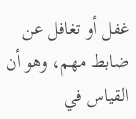غفل أو تغافل عن ضابط مهم، وهو أن القياس في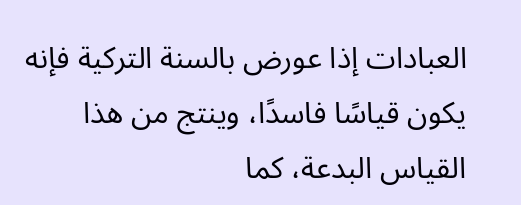العبادات إذا عورض بالسنة التركية فإنه يكون قياسًا فاسدًا، وينتج من هذا القياس البدعة، كما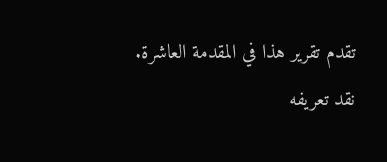تقدم تقرير هذا في المقدمة العاشرة.
نقد تعريفه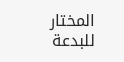المختار للبدعة